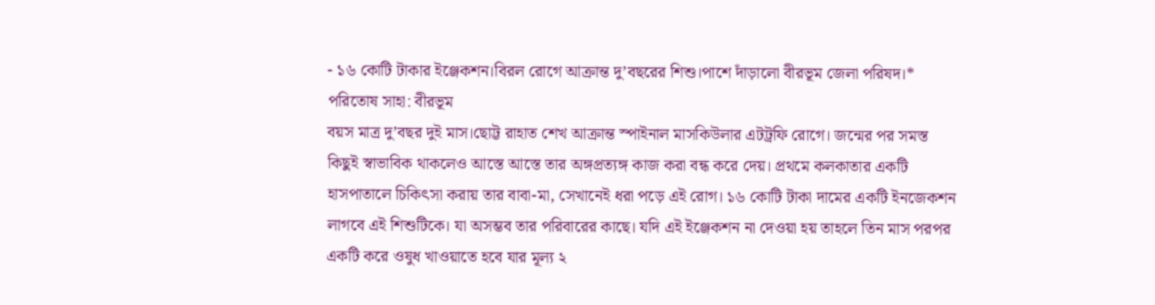- ১৬ কোটি টাকার ইঞ্জেকশন।বিরল রোগে আক্রান্ত দু’বছরের শিশু।পাশে দাঁড়ালো বীরভূম জেলা পরিষদ।* পরিতোষ সাহা: বীরভূম
বয়স মাত্র দু’বছর দুই মাস।ছোট্ট রাহাত শেখ আক্রান্ত স্পাইনাল মাসকিউলার এটট্রফি রোগে। জন্মের পর সমস্ত কিছুই স্বাভাবিক থাকলেও আস্তে আস্তে তার অঙ্গপ্রত্যঙ্গ কাজ করা বন্ধ করে দেয়। প্রথমে কলকাতার একটি হাসপাতালে চিকিৎসা করায় তার বাবা-মা, সেখানেই ধরা পড়ে এই রোগ। ১৬ কোটি টাকা দামের একটি ইনজেকশন লাগবে এই শিশুটিকে। যা অসম্ভব তার পরিবারের কাছে। যদি এই ইঞ্জেকশন না দেওয়া হয় তাহলে তিন মাস পরপর একটি করে ওষুধ খাওয়াতে হবে যার মূল্য ২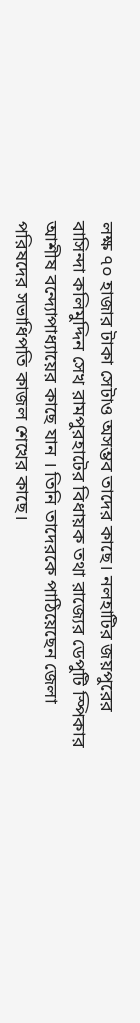লক্ষ ৭০ হাজার টাকা সেটাও অসম্ভব তাদের কাছে। নলহাটির জয়পুরের বাসিন্দা কলিমুদ্দিন সেখ রামপুরহাটের বিধায়ক তথা রাজ্যের ডেপুটি স্পিকার আশীষ বন্দ্যোপাধ্যায়ের কাছে যান । তিনি তাদেরকে পাঠিয়েছেন জেলা পরিষদের সভাধিপতি কাজল শেখের কাছে।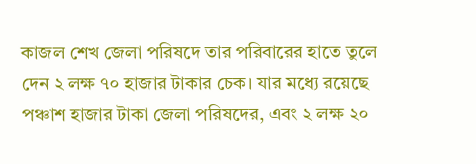কাজল শেখ জেলা পরিষদে তার পরিবারের হাতে তুলে দেন ২ লক্ষ ৭০ হাজার টাকার চেক। যার মধ্যে রয়েছে পঞ্চাশ হাজার টাকা জেলা পরিষদের, এবং ২ লক্ষ ২০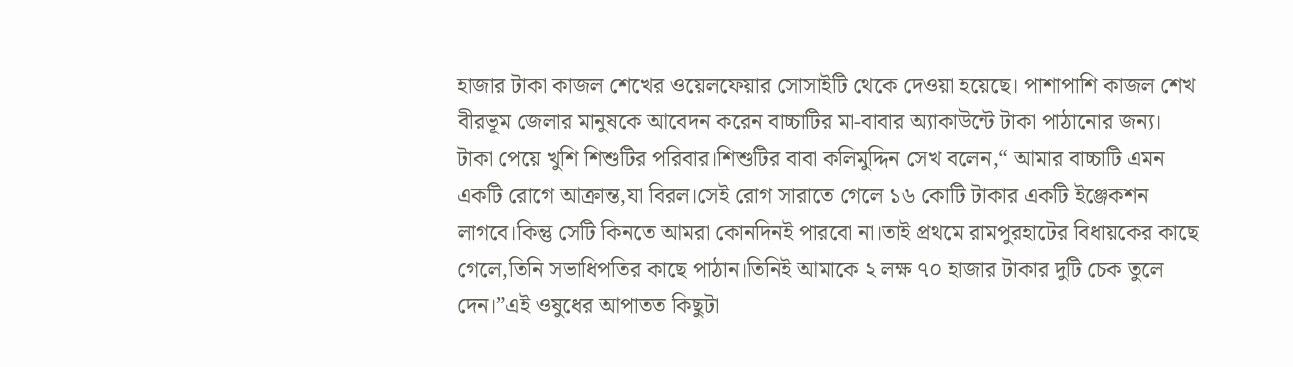হাজার টাকা কাজল শেখের ওয়েলফেয়ার সোসাইটি থেকে দেওয়া হয়েছে। পাশাপাশি কাজল শেখ বীরভূম জেলার মানুষকে আবেদন করেন বাচ্চাটির মা-বাবার অ্যাকাউন্টে টাকা পাঠানোর জন্য।
টাকা পেয়ে খুশি শিশুটির পরিবার।শিশুটির বাবা কলিমুদ্দিন সেখ বলেন,“ আমার বাচ্চাটি এমন একটি রোগে আক্রান্ত,যা বিরল।সেই রোগ সারাতে গেলে ১৬ কোটি টাকার একটি ইঞ্জেকশন লাগবে।কিন্তু সেটি কিনতে আমরা কোনদিনই পারবো না।তাই প্রথমে রামপুরহাটের বিধায়কের কাছে গেলে,তিনি সভাধিপতির কাছে পাঠান।তিনিই আমাকে ২ লক্ষ ৭০ হাজার টাকার দুটি চেক তুলে দেন।”এই ওষুধের আপাতত কিছুটা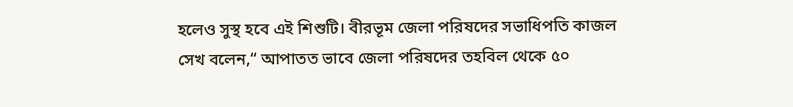হলেও সুস্থ হবে এই শিশুটি। বীরভূম জেলা পরিষদের সভাধিপতি কাজল সেখ বলেন,“ আপাতত ভাবে জেলা পরিষদের তহবিল থেকে ৫০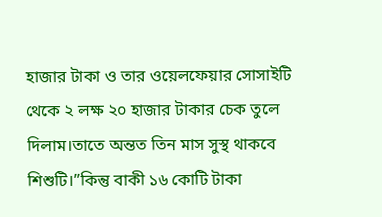হাজার টাকা ও তার ওয়েলফেয়ার সোসাইটি থেকে ২ লক্ষ ২০ হাজার টাকার চেক তুলে দিলাম।তাতে অন্তত তিন মাস সুস্থ থাকবে শিশুটি।”কিন্তু বাকী ১৬ কোটি টাকা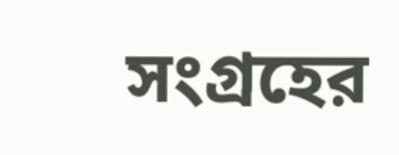সংগ্রহের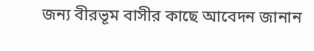জন্য বীরভূম বাসীর কাছে আবেদন জানান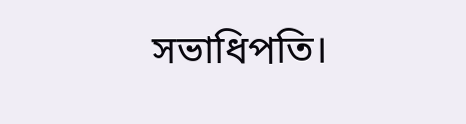সভাধিপতি।